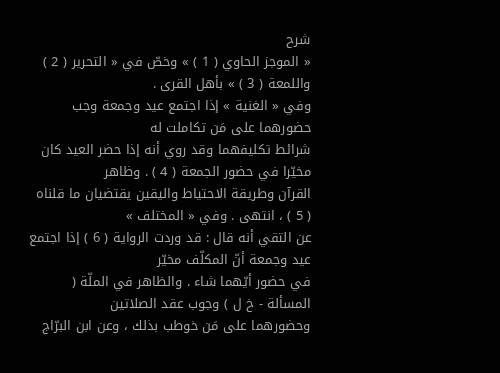شرح
« الموجز الحاوي ( 1 ) » وخصّ في « التحرير ( 2 ) واللمعة ( 3 ) » بأهل القرى .
وفي « الغنية » إذا اجتمع عيد وجمعة وجب حضورهما على مَن تكاملت له
شرائط تكليفهما وقد روي أنه إذا حضر العيد كان مخيّرا في حضور الجمعة ( 4 ) . وظاهر
القرآن وطريقة الاحتياط واليقين يقتضيان ما قلناه ( 5 ) ، انتهى . وفي « المختلف »
عن التقي أنه قال : قد وردت الرواية ( 6 ) إذا اجتمع عيد وجمعة أنّ المكلّف مخيّر
في حضور أيّهما شاء . والظاهر في الملّة ( المسألة - خ ل ) وجوب عقد الصلاتين
وحضورهما على مَن خوطب بذلك ، وعن ابن البرّاج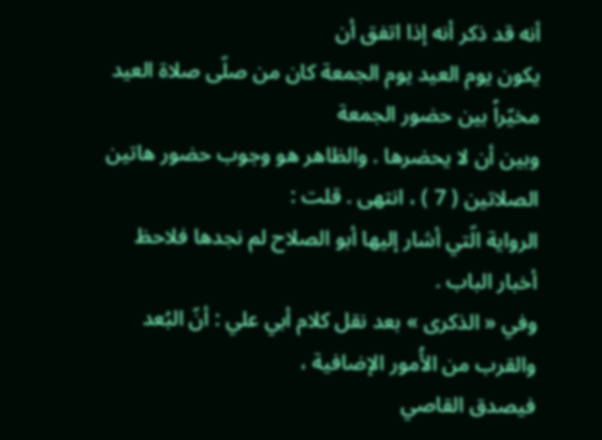أنه قد ذكر أنه إذا اتفق أن
يكون يوم العيد يوم الجمعة كان من صلّى صلاة العيد مخيّراً بين حضور الجمعة
وبين أن لا يحضرها . والظاهر هو وجوب حضور هاتين الصلاتين ( 7 ) ، انتهى . قلت :
الرواية الّتي أشار إليها أبو الصلاح لم نجدها فلاحظ أخبار الباب .
وفي « الذكرى » بعد نقل كلام أبي علي : أنّ البُعد والقرب من الأُمور الإضافية ،
فيصدق القاصي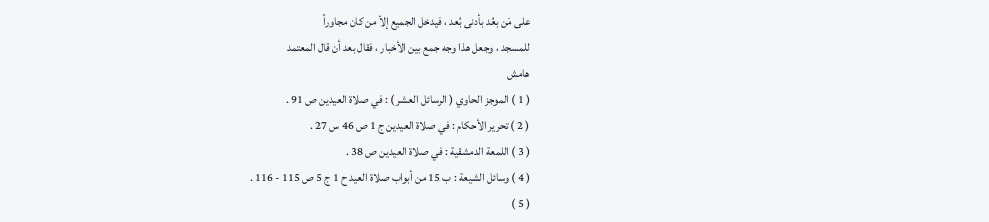على مَن بعُد بأدنى بُعد ، فيدخل الجميع إلاّ من كان مجاوراً
للمسجد ، وجعل هذا وجه جمع بين الأخبار ، فقال بعد أن قال المعتمد
هامش
( 1 ) الموجز الحاوي ( الرسائل العشر ) : في صلاة العيدين ص 91 .
( 2 ) تحرير الأحكام : في صلاة العيدين ج 1 ص 46 س 27 .
( 3 ) اللمعة الدمشقية : في صلاة العيدين ص 38 .
( 4 ) وسائل الشيعة : ب 15 من أبواب صلاة العيد ح 1 ج 5 ص 115 - 116 .
( 5 )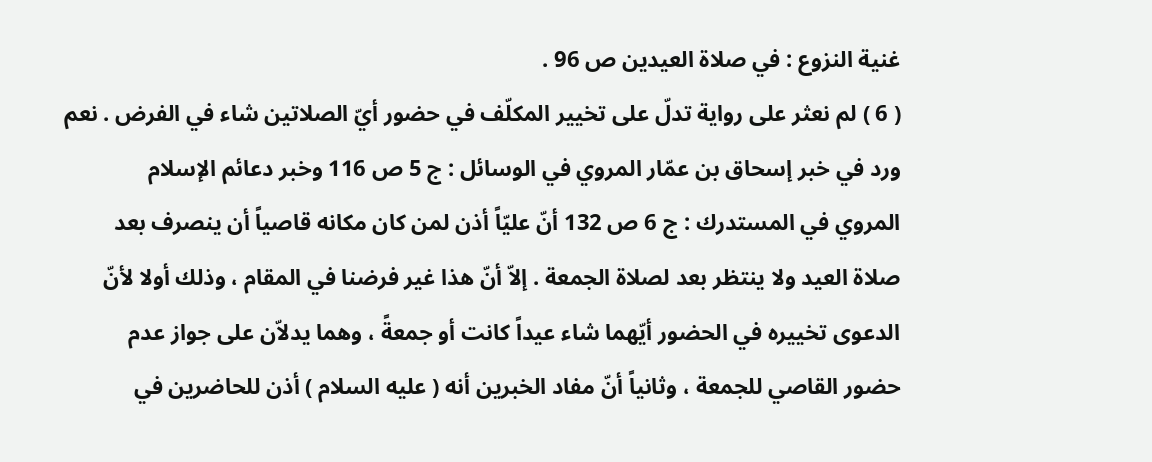غنية النزوع : في صلاة العيدين ص 96 .
( 6 ) لم نعثر على رواية تدلّ على تخيير المكلّف في حضور أيّ الصلاتين شاء في الفرض . نعم
ورد في خبر إسحاق بن عمّار المروي في الوسائل : ج 5 ص 116 وخبر دعائم الإسلام
المروي في المستدرك : ج 6 ص 132 أنّ عليّاً أذن لمن كان مكانه قاصياً أن ينصرف بعد
صلاة العيد ولا ينتظر بعد لصلاة الجمعة . إلاّ أنّ هذا غير فرضنا في المقام ، وذلك أولا لأنّ
الدعوى تخييره في الحضور أيّهما شاء عيداً كانت أو جمعةً ، وهما يدلاّن على جواز عدم
حضور القاصي للجمعة ، وثانياً أنّ مفاد الخبرين أنه ( عليه السلام ) أذن للحاضرين في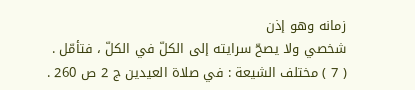زمانه وهو إذن
شخصي ولا يصحّ سرايته إلى الكلّ في الكلّ ، فتأمّل .
( 7 ) مختلف الشيعة : في صلاة العيدين ج 2 ص 260 .